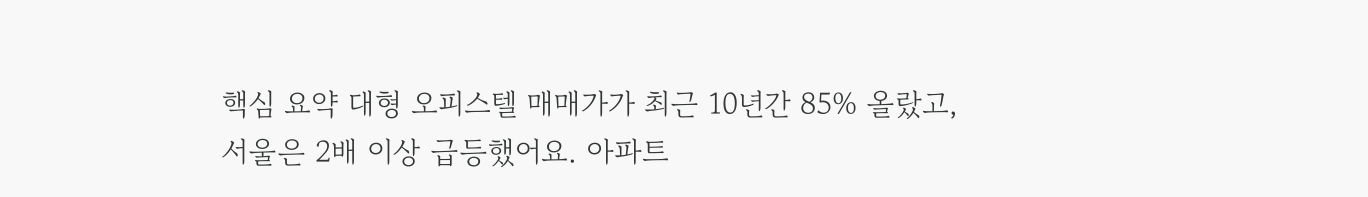핵심 요약 대형 오피스텔 매매가가 최근 10년간 85% 올랐고, 서울은 2배 이상 급등했어요. 아파트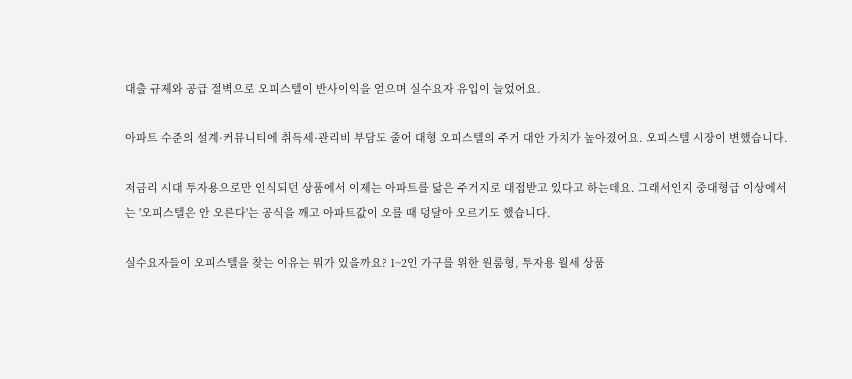대출 규제와 공급 절벽으로 오피스텔이 반사이익을 얻으며 실수요자 유입이 늘었어요.

아파트 수준의 설계·커뮤니티에 취득세·관리비 부담도 줄어 대형 오피스텔의 주거 대안 가치가 높아졌어요. 오피스텔 시장이 변했습니다.

저금리 시대 투자용으로만 인식되던 상품에서 이제는 아파트를 닮은 주거지로 대접받고 있다고 하는데요. 그래서인지 중대형급 이상에서는 '오피스텔은 안 오른다'는 공식을 깨고 아파트값이 오를 때 덩달아 오르기도 했습니다.

실수요자들이 오피스텔을 찾는 이유는 뭐가 있을까요? 1~2인 가구를 위한 원룸형, 투자용 월세 상품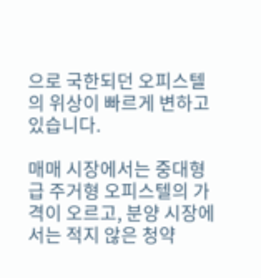으로 국한되던 오피스텔의 위상이 빠르게 변하고 있습니다.

매매 시장에서는 중대형급 주거형 오피스텔의 가격이 오르고, 분양 시장에서는 적지 않은 청약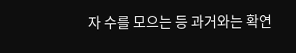자 수를 모으는 등 과거와는 확연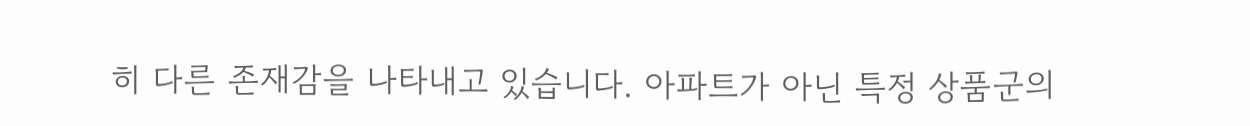히 다른 존재감을 나타내고 있습니다. 아파트가 아닌 특정 상품군의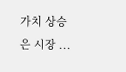가치 상승은 시장 ...